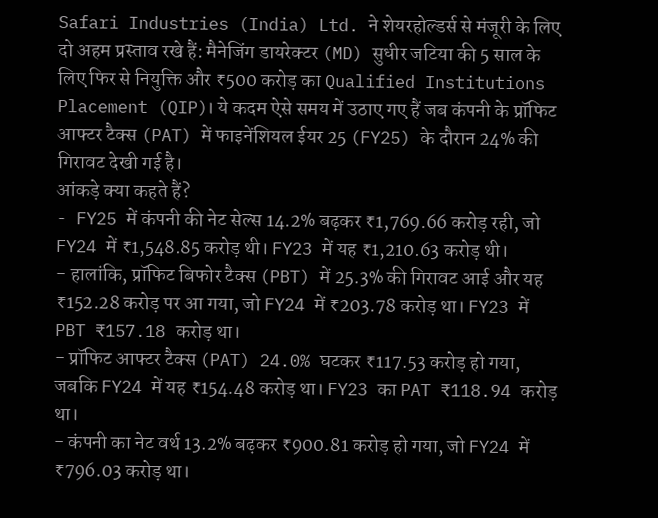Safari Industries (India) Ltd. ने शेयरहोल्डर्स से मंजूरी के लिए दो अहम प्रस्ताव रखे हैं: मैनेजिंग डायरेक्टर (MD) सुधीर जटिया की 5 साल के लिए फिर से नियुक्ति और ₹500 करोड़ का Qualified Institutions Placement (QIP)। ये कदम ऐसे समय में उठाए गए हैं जब कंपनी के प्रॉफिट आफ्टर टैक्स (PAT) में फाइनेंशियल ईयर 25 (FY25) के दौरान 24% की गिरावट देखी गई है।
आंकड़े क्या कहते हैं?
- FY25 में कंपनी की नेट सेल्स 14.2% बढ़कर ₹1,769.66 करोड़ रही, जो FY24 में ₹1,548.85 करोड़ थी। FY23 में यह ₹1,210.63 करोड़ थी।
- हालांकि, प्रॉफिट बिफोर टैक्स (PBT) में 25.3% की गिरावट आई और यह ₹152.28 करोड़ पर आ गया, जो FY24 में ₹203.78 करोड़ था। FY23 में PBT ₹157.18 करोड़ था।
- प्रॉफिट आफ्टर टैक्स (PAT) 24.0% घटकर ₹117.53 करोड़ हो गया, जबकि FY24 में यह ₹154.48 करोड़ था। FY23 का PAT ₹118.94 करोड़ था।
- कंपनी का नेट वर्थ 13.2% बढ़कर ₹900.81 करोड़ हो गया, जो FY24 में ₹796.03 करोड़ था।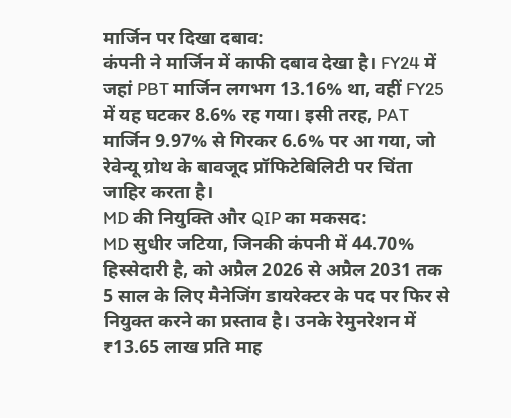मार्जिन पर दिखा दबाव:
कंपनी ने मार्जिन में काफी दबाव देखा है। FY24 में जहां PBT मार्जिन लगभग 13.16% था, वहीं FY25 में यह घटकर 8.6% रह गया। इसी तरह, PAT मार्जिन 9.97% से गिरकर 6.6% पर आ गया, जो रेवेन्यू ग्रोथ के बावजूद प्रॉफिटेबिलिटी पर चिंता जाहिर करता है।
MD की नियुक्ति और QIP का मकसद:
MD सुधीर जटिया, जिनकी कंपनी में 44.70% हिस्सेदारी है, को अप्रैल 2026 से अप्रैल 2031 तक 5 साल के लिए मैनेजिंग डायरेक्टर के पद पर फिर से नियुक्त करने का प्रस्ताव है। उनके रेमुनरेशन में ₹13.65 लाख प्रति माह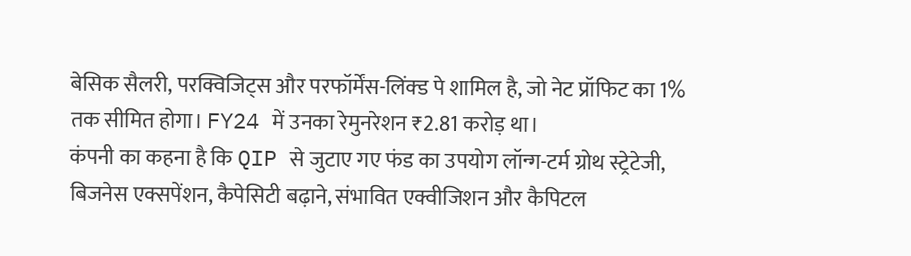बेसिक सैलरी, परक्विजिट्स और परफॉर्मेंस-लिंक्ड पे शामिल है, जो नेट प्रॉफिट का 1% तक सीमित होगा। FY24 में उनका रेमुनरेशन ₹2.81 करोड़ था।
कंपनी का कहना है कि QIP से जुटाए गए फंड का उपयोग लॉन्ग-टर्म ग्रोथ स्ट्रेटेजी, बिजनेस एक्सपेंशन, कैपेसिटी बढ़ाने, संभावित एक्वीजिशन और कैपिटल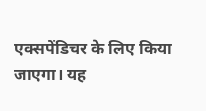एक्सपेंडिचर के लिए किया जाएगा। यह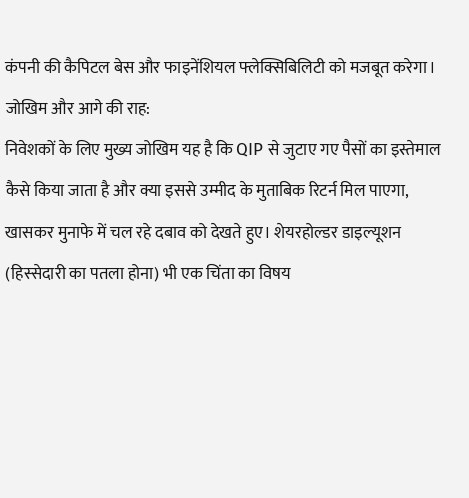कंपनी की कैपिटल बेस और फाइनेंशियल फ्लेक्सिबिलिटी को मजबूत करेगा।
जोखिम और आगे की राह:
निवेशकों के लिए मुख्य जोखिम यह है कि QIP से जुटाए गए पैसों का इस्तेमाल कैसे किया जाता है और क्या इससे उम्मीद के मुताबिक रिटर्न मिल पाएगा, खासकर मुनाफे में चल रहे दबाव को देखते हुए। शेयरहोल्डर डाइल्यूशन (हिस्सेदारी का पतला होना) भी एक चिंता का विषय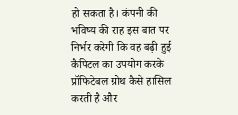हो सकता है। कंपनी की भविष्य की राह इस बात पर निर्भर करेगी कि वह बढ़ी हुई कैपिटल का उपयोग करके प्रॉफिटेबल ग्रोथ कैसे हासिल करती है और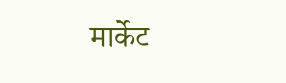मार्केट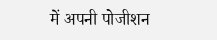में अपनी पोजीशन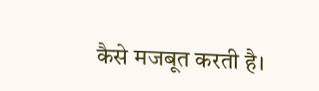कैसे मजबूत करती है।